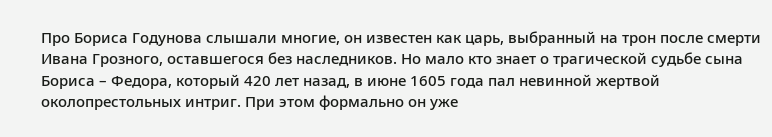Про Бориса Годунова слышали многие, он известен как царь, выбранный на трон после смерти Ивана Грозного, оставшегося без наследников. Но мало кто знает о трагической судьбе сына Бориса – Федора, который 420 лет назад, в июне 1605 года пал невинной жертвой околопрестольных интриг. При этом формально он уже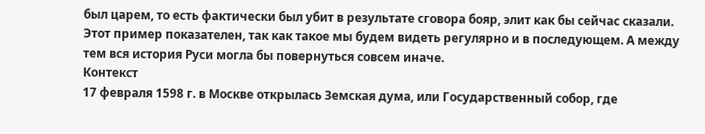был царем, то есть фактически был убит в результате сговора бояр, элит как бы сейчас сказали. Этот пример показателен, так как такое мы будем видеть регулярно и в последующем. А между тем вся история Руси могла бы повернуться совсем иначе.
Контекст
17 февраля 1598 г. в Москве открылась Земская дума, или Государственный собор, где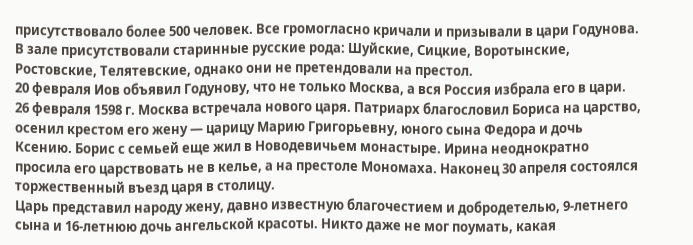присутствовало более 500 человек. Все громогласно кричали и призывали в цари Годунова. В зале присутствовали старинные русские рода: Шуйские, Сицкие, Воротынские, Ростовские, Телятевские, однако они не претендовали на престол.
20 февраля Иов объявил Годунову, что не только Москва, а вся Россия избрала его в цари. 26 февраля 1598 г. Москва встречала нового царя. Патриарх благословил Бориса на царство, осенил крестом его жену — царицу Марию Григорьевну, юного сына Федора и дочь Ксению. Борис с семьей еще жил в Новодевичьем монастыре. Ирина неоднократно просила его царствовать не в келье, а на престоле Мономаха. Наконец 30 апреля состоялся торжественный въезд царя в столицу.
Царь представил народу жену, давно известную благочестием и добродетелью, 9-летнего сына и 16-летнюю дочь ангельской красоты. Никто даже не мог поумать, какая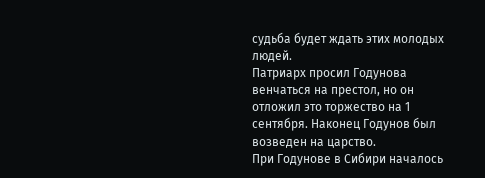судьба будет ждать этих молодых людей.
Патриарх просил Годунова венчаться на престол, но он отложил это торжество на 1 сентября. Наконец Годунов был возведен на царство.
При Годунове в Сибири началось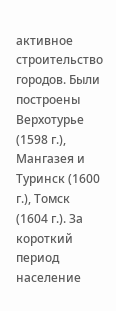активное строительство городов. Были построены Верхотурье (1598 г.), Мангазея и Туринск (1600 г.), Томск (1604 г.). За короткий период население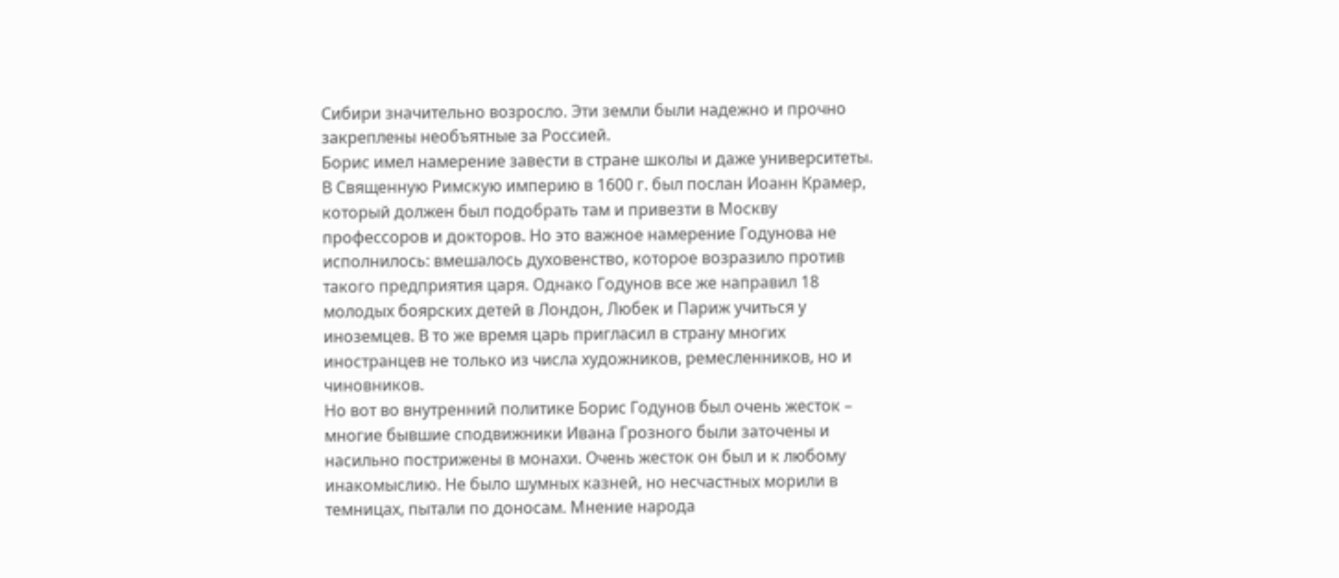Сибири значительно возросло. Эти земли были надежно и прочно закреплены необъятные за Россией.
Борис имел намерение завести в стране школы и даже университеты. В Священную Римскую империю в 1600 г. был послан Иоанн Крамер, который должен был подобрать там и привезти в Москву профессоров и докторов. Но это важное намерение Годунова не исполнилось: вмешалось духовенство, которое возразило против такого предприятия царя. Однако Годунов все же направил 18 молодых боярских детей в Лондон, Любек и Париж учиться у иноземцев. В то же время царь пригласил в страну многих иностранцев не только из числа художников, ремесленников, но и чиновников.
Но вот во внутренний политике Борис Годунов был очень жесток – многие бывшие сподвижники Ивана Грозного были заточены и насильно пострижены в монахи. Очень жесток он был и к любому инакомыслию. Не было шумных казней, но несчастных морили в темницах, пытали по доносам. Мнение народа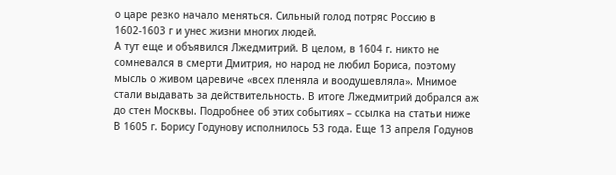о царе резко начало меняться. Сильный голод потряс Россию в 1602-1603 г и унес жизни многих людей.
А тут еще и объявился Лжедмитрий. В целом, в 1604 г. никто не сомневался в смерти Дмитрия, но народ не любил Бориса, поэтому мысль о живом царевиче «всех пленяла и воодушевляла». Мнимое стали выдавать за действительность. В итоге Лжедмитрий добрался аж до стен Москвы. Подробнее об этих событиях – ссылка на статьи ниже
В 1605 г. Борису Годунову исполнилось 53 года. Еще 13 апреля Годунов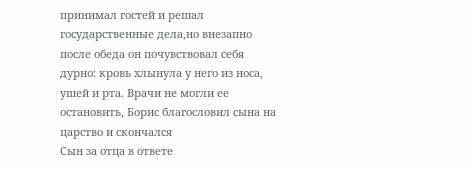принимал гостей и решал государственные дела,но внезапно после обеда он почувствовал себя дурно: кровь хлынула у него из носа, ушей и рта. Врачи не могли ее остановить, Борис благословил сына на царство и скончался
Сын за отца в ответе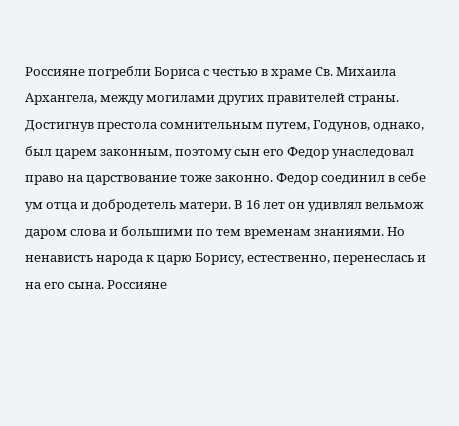Россияне погребли Бориса с честью в храме Св. Михаила Архангела, между могилами других правителей страны. Достигнув престола сомнительным путем, Годунов, однако, был царем законным, поэтому сын его Федор унаследовал право на царствование тоже законно. Федор соединил в себе ум отца и добродетель матери. В 16 лет он удивлял вельмож даром слова и большими по тем временам знаниями. Но ненависть народа к царю Борису, естественно, перенеслась и на его сына. Россияне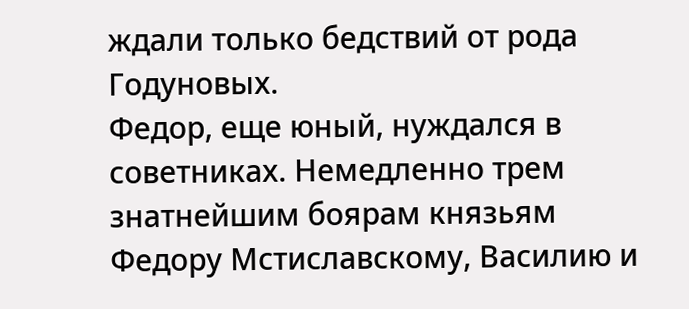ждали только бедствий от рода Годуновых.
Федор, еще юный, нуждался в советниках. Немедленно трем знатнейшим боярам князьям Федору Мстиславскому, Василию и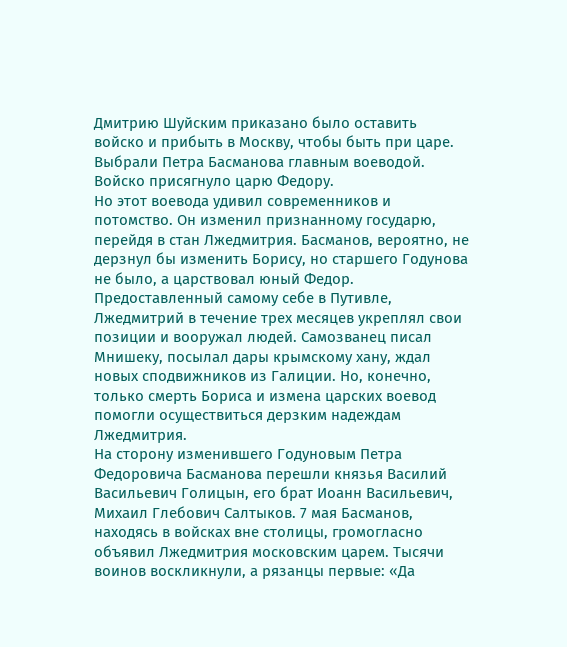Дмитрию Шуйским приказано было оставить войско и прибыть в Москву, чтобы быть при царе. Выбрали Петра Басманова главным воеводой. Войско присягнуло царю Федору.
Но этот воевода удивил современников и потомство. Он изменил признанному государю, перейдя в стан Лжедмитрия. Басманов, вероятно, не дерзнул бы изменить Борису, но старшего Годунова не было, а царствовал юный Федор.
Предоставленный самому себе в Путивле, Лжедмитрий в течение трех месяцев укреплял свои позиции и вооружал людей. Самозванец писал Мнишеку, посылал дары крымскому хану, ждал новых сподвижников из Галиции. Но, конечно, только смерть Бориса и измена царских воевод помогли осуществиться дерзким надеждам Лжедмитрия.
На сторону изменившего Годуновым Петра Федоровича Басманова перешли князья Василий Васильевич Голицын, его брат Иоанн Васильевич, Михаил Глебович Салтыков. 7 мая Басманов, находясь в войсках вне столицы, громогласно объявил Лжедмитрия московским царем. Тысячи воинов воскликнули, а рязанцы первые: «Да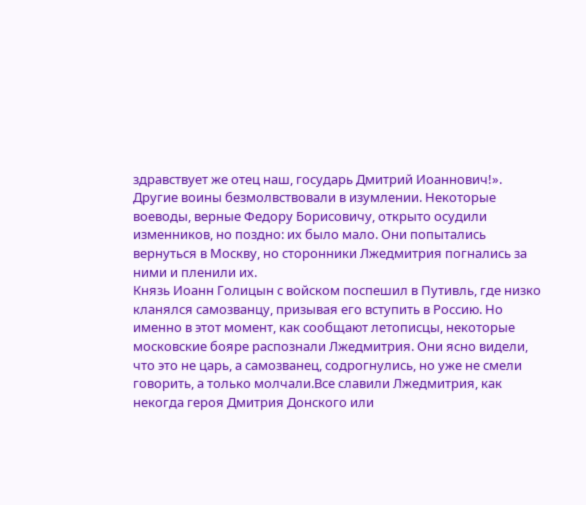здравствует же отец наш, государь Дмитрий Иоаннович!». Другие воины безмолвствовали в изумлении. Некоторые воеводы, верные Федору Борисовичу, открыто осудили изменников, но поздно: их было мало. Они попытались вернуться в Москву, но сторонники Лжедмитрия погнались за ними и пленили их.
Князь Иоанн Голицын с войском поспешил в Путивль, где низко кланялся самозванцу, призывая его вступить в Россию. Но именно в этот момент, как сообщают летописцы, некоторые московские бояре распознали Лжедмитрия. Они ясно видели, что это не царь, а самозванец, содрогнулись, но уже не смели говорить, а только молчали.Все славили Лжедмитрия, как некогда героя Дмитрия Донского или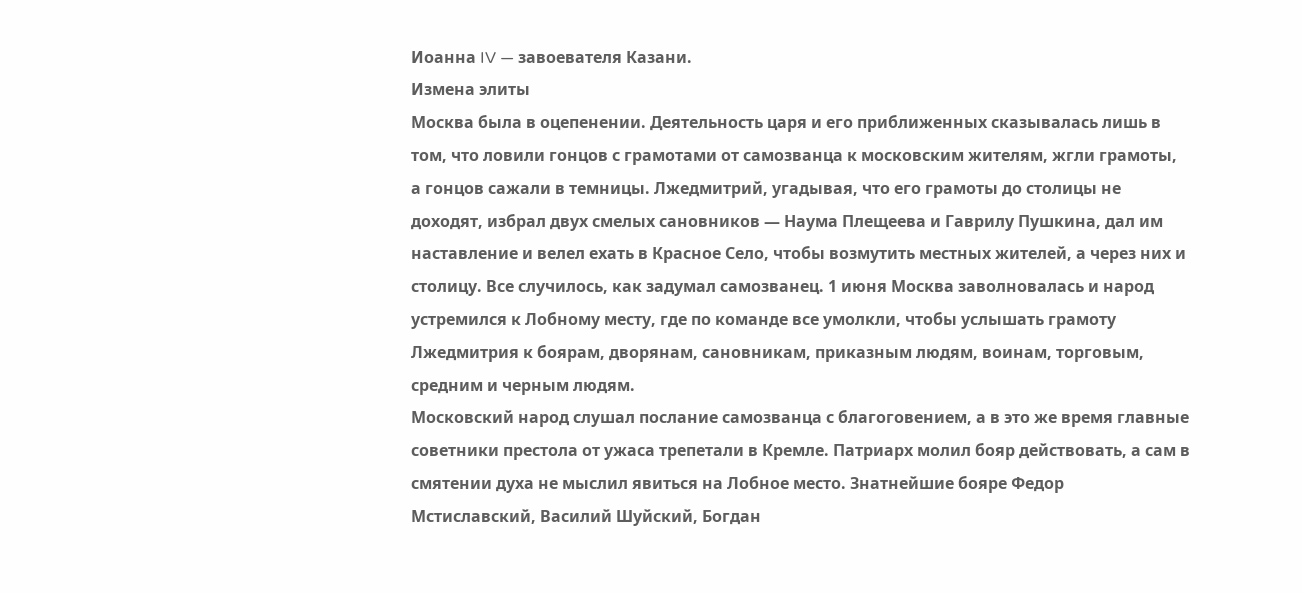Иоанна IV — завоевателя Казани.
Измена элиты
Москва была в оцепенении. Деятельность царя и его приближенных сказывалась лишь в том, что ловили гонцов с грамотами от самозванца к московским жителям, жгли грамоты, а гонцов сажали в темницы. Лжедмитрий, угадывая, что его грамоты до столицы не доходят, избрал двух смелых сановников — Наума Плещеева и Гаврилу Пушкина, дал им наставление и велел ехать в Красное Село, чтобы возмутить местных жителей, а через них и столицу. Все случилось, как задумал самозванец. 1 июня Москва заволновалась и народ устремился к Лобному месту, где по команде все умолкли, чтобы услышать грамоту Лжедмитрия к боярам, дворянам, сановникам, приказным людям, воинам, торговым, средним и черным людям.
Московский народ слушал послание самозванца с благоговением, а в это же время главные советники престола от ужаса трепетали в Кремле. Патриарх молил бояр действовать, а сам в смятении духа не мыслил явиться на Лобное место. Знатнейшие бояре Федор Мстиславский, Василий Шуйский, Богдан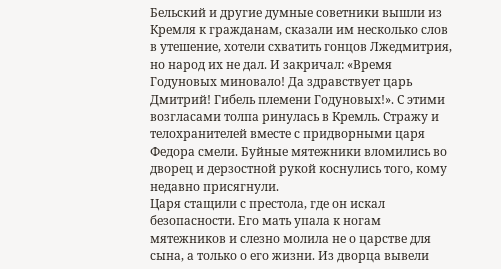Бельский и другие думные советники вышли из Кремля к гражданам, сказали им несколько слов в утешение, хотели схватить гонцов Лжедмитрия, но народ их не дал. И закричал: «Время Годуновых миновало! Да здравствует царь Дмитрий! Гибель племени Годуновых!». С этими возгласами толпа ринулась в Кремль. Стражу и телохранителей вместе с придворными царя Федора смели. Буйные мятежники вломились во дворец и дерзостной рукой коснулись того, кому недавно присягнули.
Царя стащили с престола, где он искал безопасности. Его мать упала к ногам мятежников и слезно молила не о царстве для сына, а только о его жизни. Из дворца вывели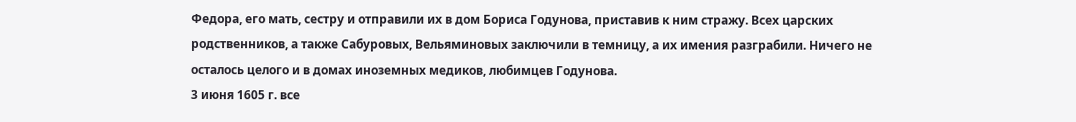Федора, его мать, сестру и отправили их в дом Бориса Годунова, приставив к ним стражу. Всех царских родственников, а также Сабуровых, Вельяминовых заключили в темницу, а их имения разграбили. Ничего не осталось целого и в домах иноземных медиков, любимцев Годунова.
3 июня 1605 г. все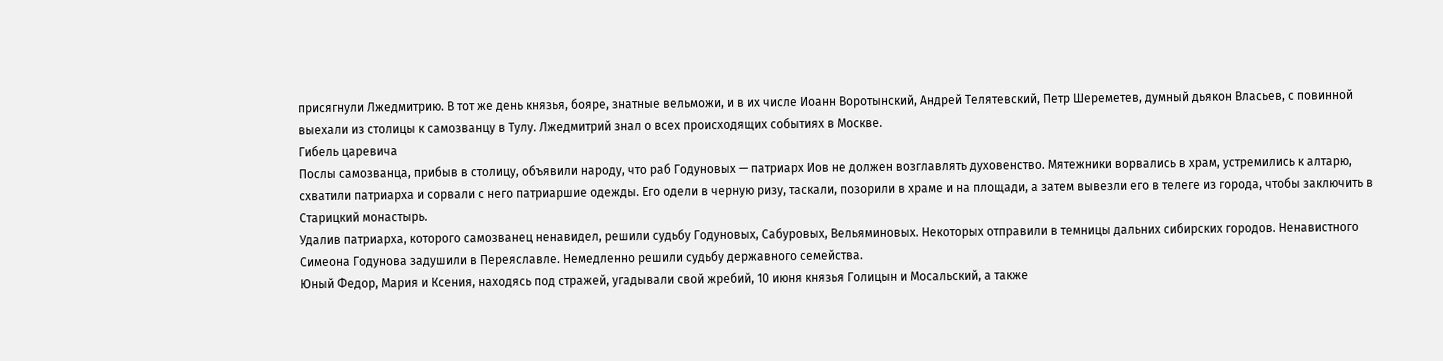присягнули Лжедмитрию. В тот же день князья, бояре, знатные вельможи, и в их числе Иоанн Воротынский, Андрей Телятевский, Петр Шереметев, думный дьякон Власьев, с повинной выехали из столицы к самозванцу в Тулу. Лжедмитрий знал о всех происходящих событиях в Москве.
Гибель царевича
Послы самозванца, прибыв в столицу, объявили народу, что раб Годуновых — патриарх Иов не должен возглавлять духовенство. Мятежники ворвались в храм, устремились к алтарю, схватили патриарха и сорвали с него патриаршие одежды. Его одели в черную ризу, таскали, позорили в храме и на площади, а затем вывезли его в телеге из города, чтобы заключить в Старицкий монастырь.
Удалив патриарха, которого самозванец ненавидел, решили судьбу Годуновых, Сабуровых, Вельяминовых. Некоторых отправили в темницы дальних сибирских городов. Ненавистного Симеона Годунова задушили в Переяславле. Немедленно решили судьбу державного семейства.
Юный Федор, Мария и Ксения, находясь под стражей, угадывали свой жребий, 10 июня князья Голицын и Мосальский, а также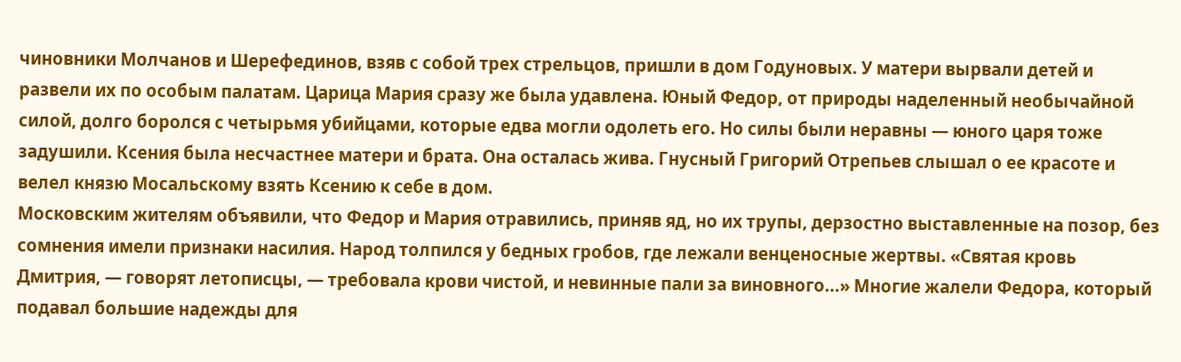чиновники Молчанов и Шерефединов, взяв с собой трех стрельцов, пришли в дом Годуновых. У матери вырвали детей и развели их по особым палатам. Царица Мария сразу же была удавлена. Юный Федор, от природы наделенный необычайной силой, долго боролся с четырьмя убийцами, которые едва могли одолеть его. Но силы были неравны — юного царя тоже задушили. Ксения была несчастнее матери и брата. Она осталась жива. Гнусный Григорий Отрепьев слышал о ее красоте и велел князю Мосальскому взять Ксению к себе в дом.
Московским жителям объявили, что Федор и Мария отравились, приняв яд, но их трупы, дерзостно выставленные на позор, без сомнения имели признаки насилия. Народ толпился у бедных гробов, где лежали венценосные жертвы. «Святая кровь Дмитрия, — говорят летописцы, — требовала крови чистой, и невинные пали за виновного...» Многие жалели Федора, который подавал большие надежды для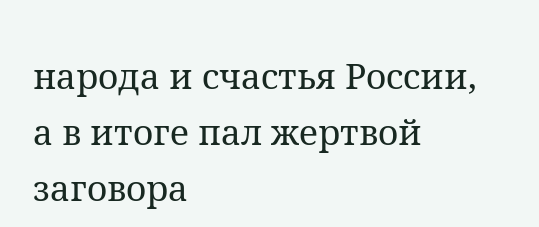народа и счастья России, а в итоге пал жертвой заговора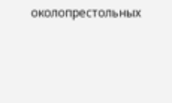околопрестольных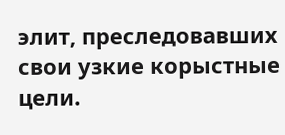элит, преследовавших свои узкие корыстные цели.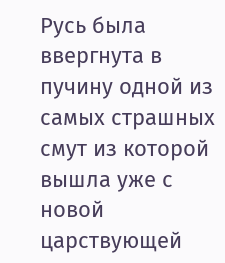Русь была ввергнута в пучину одной из самых страшных смут из которой вышла уже с новой царствующей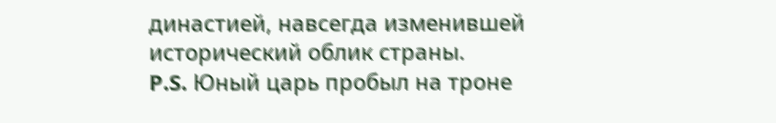династией, навсегда изменившей исторический облик страны.
P.S. Юный царь пробыл на троне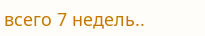всего 7 недель..